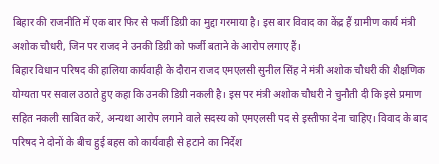बिहार की राजनीति में एक बार फिर से फर्जी डिग्री का मुद्दा गरमाया है। इस बार विवाद का केंद्र हैं ग्रामीण कार्य मंत्री अशोक चौधरी, जिन पर राजद ने उनकी डिग्री को फर्जी बताने के आरोप लगाए हैं।
बिहार विधान परिषद की हालिया कार्यवाही के दौरान राजद एमएलसी सुनील सिंह ने मंत्री अशोक चौधरी की शैक्षणिक योग्यता पर सवाल उठाते हुए कहा कि उनकी डिग्री नकली है। इस पर मंत्री अशोक चौधरी ने चुनौती दी कि इसे प्रमाण सहित नकली साबित करें, अन्यथा आरोप लगाने वाले सदस्य को एमएलसी पद से इस्तीफा देना चाहिए। विवाद के बाद परिषद ने दोनों के बीच हुई बहस को कार्यवाही से हटाने का निर्देश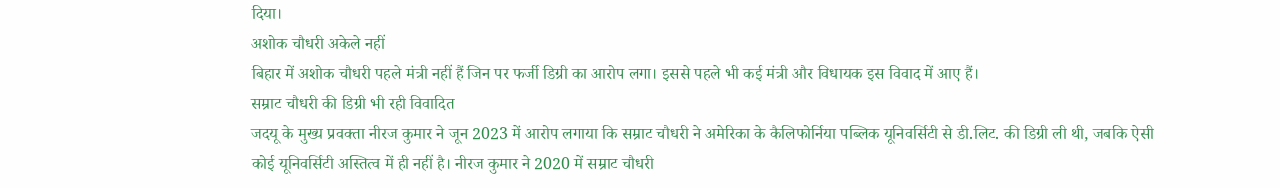दिया।
अशोक चौधरी अकेले नहीं
बिहार में अशोक चौधरी पहले मंत्री नहीं हैं जिन पर फर्जी डिग्री का आरोप लगा। इससे पहले भी कई मंत्री और विधायक इस विवाद में आए हैं।
सम्राट चौधरी की डिग्री भी रही विवादित
जदयू के मुख्य प्रवक्ता नीरज कुमार ने जून 2023 में आरोप लगाया कि सम्राट चौधरी ने अमेरिका के कैलिफोर्निया पब्लिक यूनिवर्सिटी से डी.लिट. की डिग्री ली थी, जबकि ऐसी कोई यूनिवर्सिटी अस्तित्व में ही नहीं है। नीरज कुमार ने 2020 में सम्राट चौधरी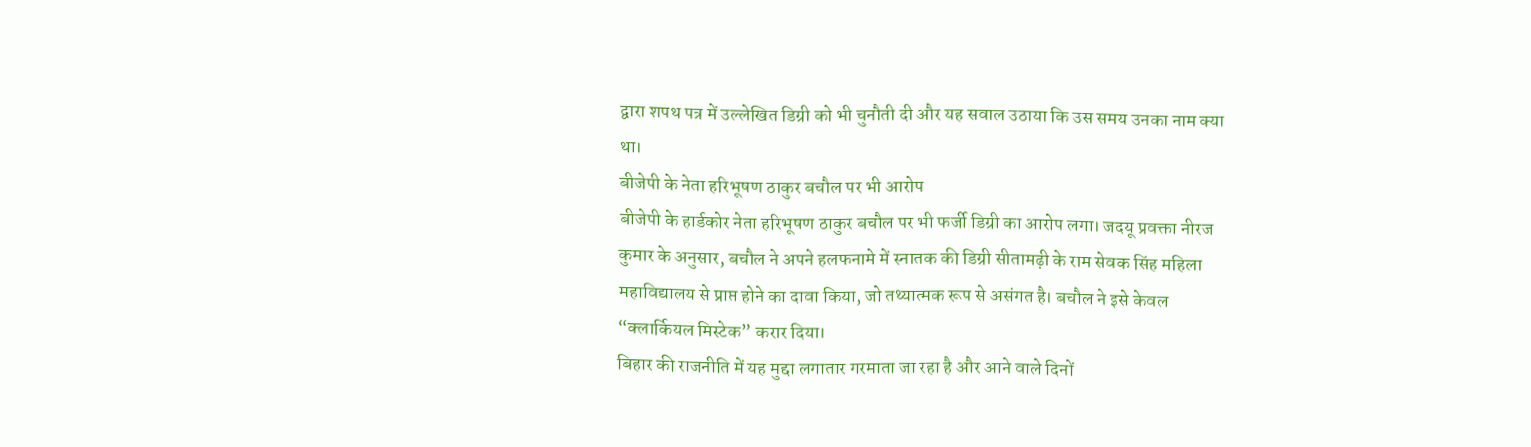द्वारा शपथ पत्र में उल्लेखित डिग्री को भी चुनौती दी और यह सवाल उठाया कि उस समय उनका नाम क्या था।
बीजेपी के नेता हरिभूषण ठाकुर बचौल पर भी आरोप
बीजेपी के हार्डकोर नेता हरिभूषण ठाकुर बचौल पर भी फर्जी डिग्री का आरोप लगा। जदयू प्रवक्ता नीरज कुमार के अनुसार, बचौल ने अपने हलफनामे में स्नातक की डिग्री सीतामढ़ी के राम सेवक सिंह महिला महाविद्यालय से प्राप्त होने का दावा किया, जो तथ्यात्मक रूप से असंगत है। बचौल ने इसे केवल “क्लार्कियल मिस्टेक” करार दिया।
बिहार की राजनीति में यह मुद्दा लगातार गरमाता जा रहा है और आने वाले दिनों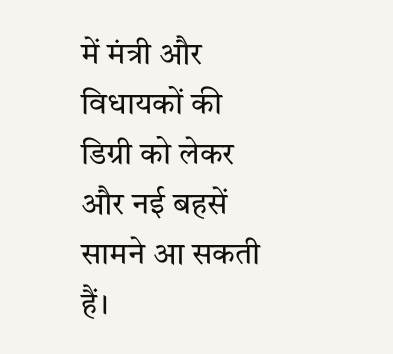में मंत्री और विधायकों की डिग्री को लेकर और नई बहसें सामने आ सकती हैं।